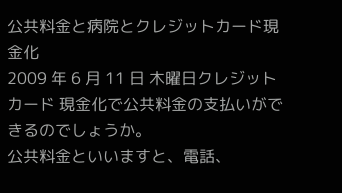公共料金と病院とクレジットカード現金化
2009 年 6 月 11 日 木曜日クレジットカード 現金化で公共料金の支払いができるのでしょうか。
公共料金といいますと、電話、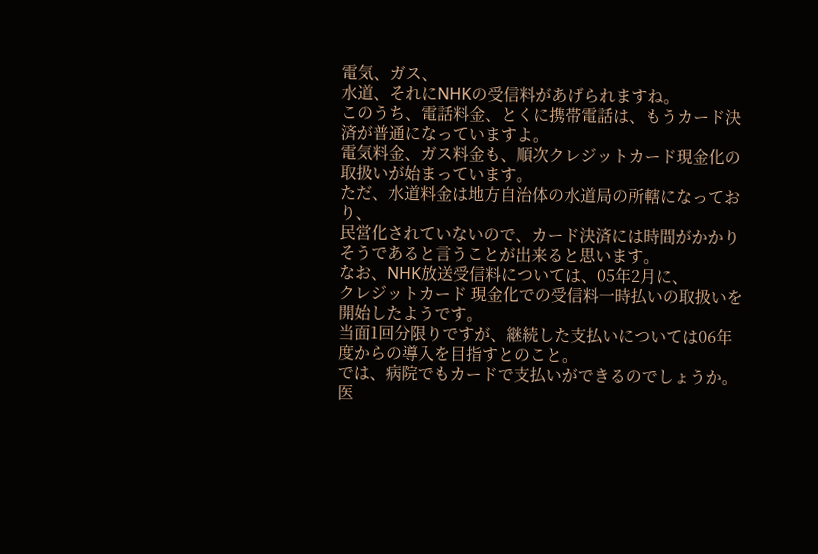電気、ガス、
水道、それにNHKの受信料があげられますね。
このうち、電話料金、とくに携帯電話は、もうカード決済が普通になっていますよ。
電気料金、ガス料金も、順次クレジットカード現金化の取扱いが始まっています。
ただ、水道料金は地方自治体の水道局の所轄になっており、
民営化されていないので、カード決済には時間がかかりそうであると言うことが出来ると思います。
なお、NHK放送受信料については、05年2月に、
クレジットカード 現金化での受信料一時払いの取扱いを開始したようです。
当面1回分限りですが、継続した支払いについては06年度からの導入を目指すとのこと。
では、病院でもカードで支払いができるのでしょうか。
医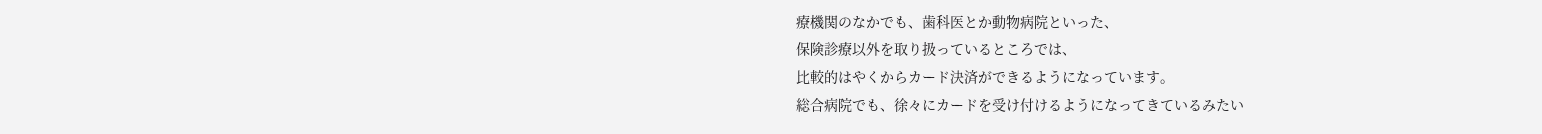療機関のなかでも、歯科医とか動物病院といった、
保険診療以外を取り扱っているところでは、
比較的はやくからカード決済ができるようになっています。
総合病院でも、徐々にカードを受け付けるようになってきているみたい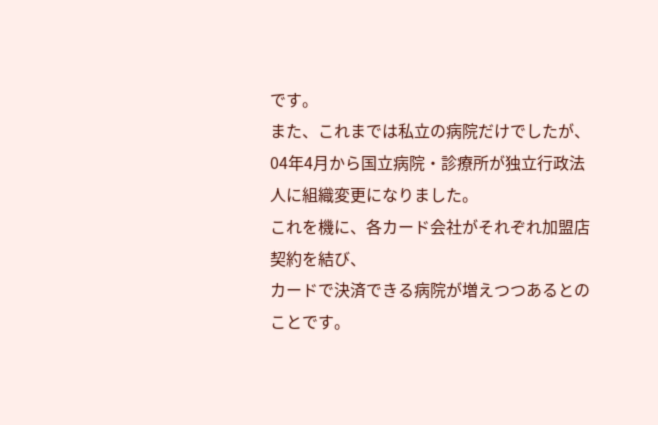です。
また、これまでは私立の病院だけでしたが、
04年4月から国立病院・診療所が独立行政法人に組織変更になりました。
これを機に、各カード会社がそれぞれ加盟店契約を結び、
カードで決済できる病院が増えつつあるとのことです。